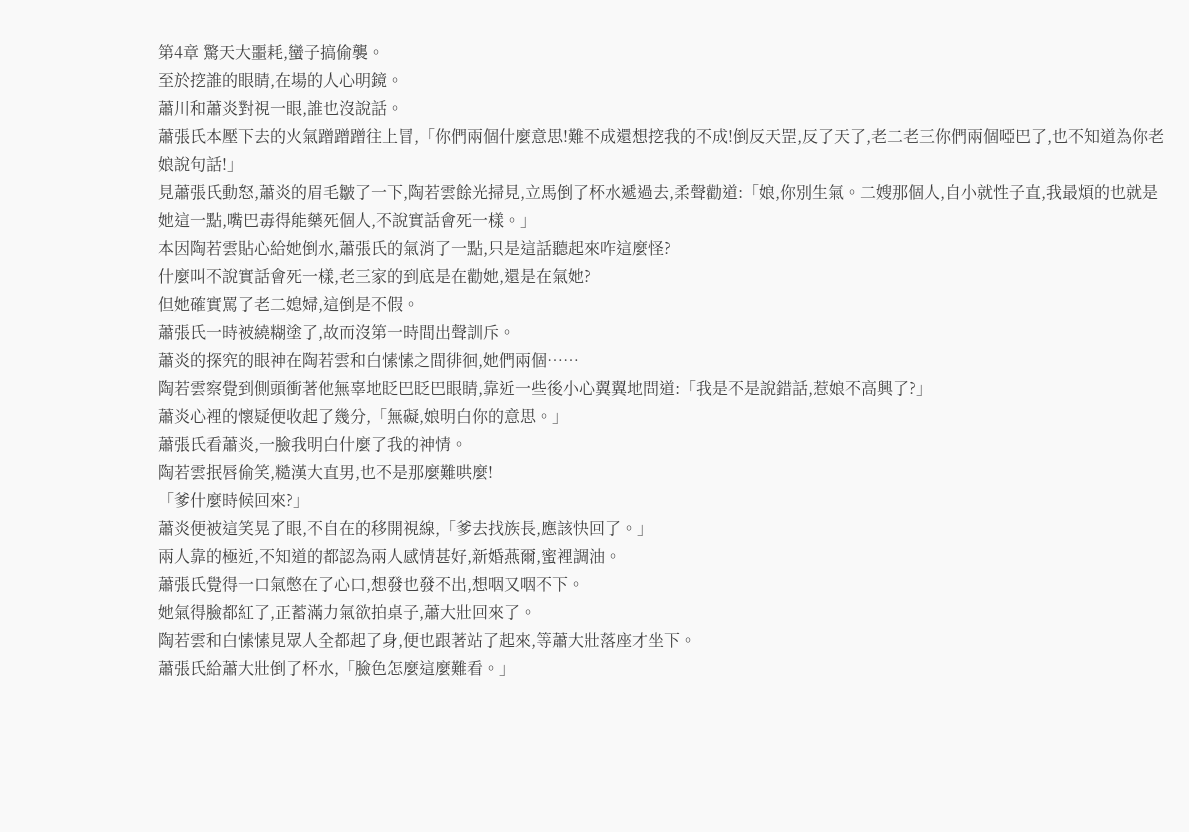第4章 驚天大噩耗,蠻子搞偷襲。
至於挖誰的眼睛,在場的人心明鏡。
蕭川和蕭炎對視一眼,誰也沒說話。
蕭張氏本壓下去的火氣蹭蹭蹭往上冒,「你們兩個什麼意思!難不成還想挖我的不成!倒反天罡,反了天了,老二老三你們兩個啞巴了,也不知道為你老娘說句話!」
見蕭張氏動怒,蕭炎的眉毛皺了一下,陶若雲餘光掃見,立馬倒了杯水遞過去,柔聲勸道:「娘,你別生氣。二嫂那個人,自小就性子直,我最煩的也就是她這一點,嘴巴毒得能藥死個人,不說實話會死一樣。」
本因陶若雲貼心給她倒水,蕭張氏的氣消了一點,只是這話聽起來咋這麼怪?
什麼叫不說實話會死一樣,老三家的到底是在勸她,還是在氣她?
但她確實罵了老二媳婦,這倒是不假。
蕭張氏一時被繞糊塗了,故而沒第一時間出聲訓斥。
蕭炎的探究的眼神在陶若雲和白愫愫之間徘徊,她們兩個……
陶若雲察覺到側頭衝著他無辜地眨巴眨巴眼睛,靠近一些後小心翼翼地問道:「我是不是說錯話,惹娘不高興了?」
蕭炎心裡的懷疑便收起了幾分,「無礙,娘明白你的意思。」
蕭張氏看蕭炎,一臉我明白什麼了我的神情。
陶若雲抿唇偷笑,糙漢大直男,也不是那麼難哄麼!
「爹什麼時候回來?」
蕭炎便被這笑晃了眼,不自在的移開視線,「爹去找族長,應該快回了。」
兩人靠的極近,不知道的都認為兩人感情甚好,新婚燕爾,蜜裡調油。
蕭張氏覺得一口氣憋在了心口,想發也發不出,想咽又咽不下。
她氣得臉都紅了,正蓄滿力氣欲拍桌子,蕭大壯回來了。
陶若雲和白愫愫見眾人全都起了身,便也跟著站了起來,等蕭大壯落座才坐下。
蕭張氏給蕭大壯倒了杯水,「臉色怎麼這麼難看。」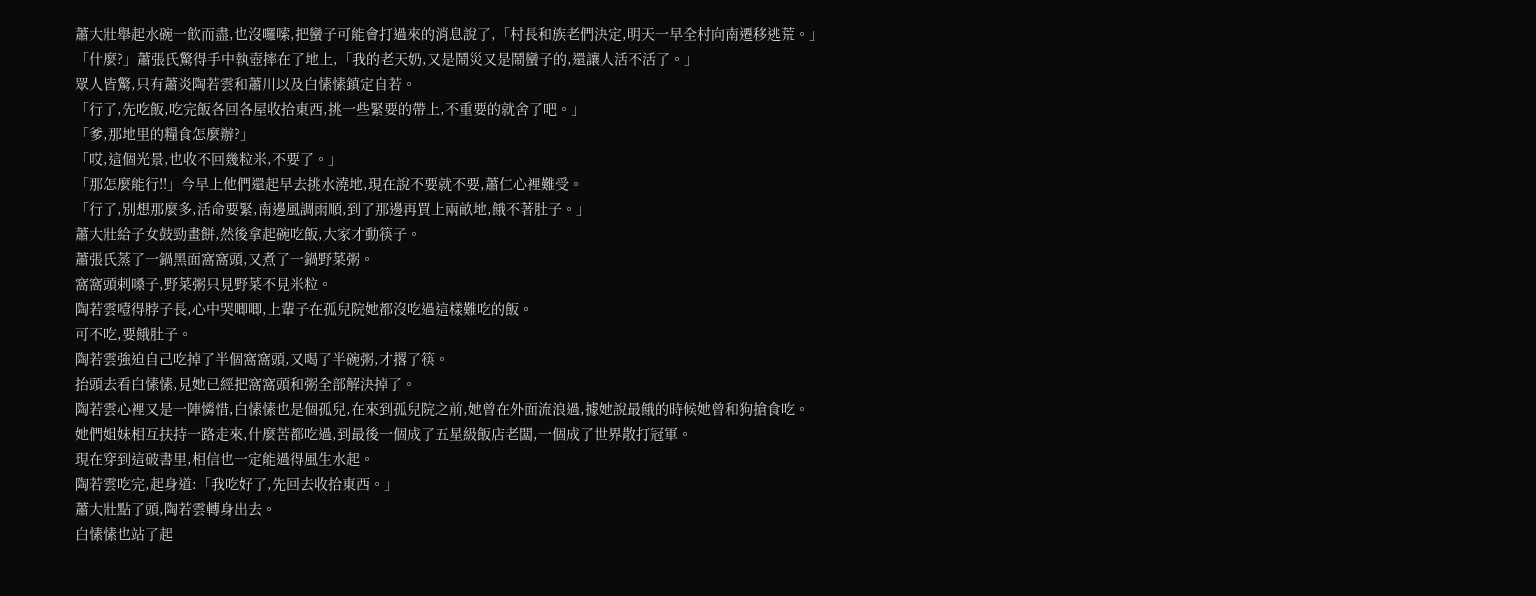蕭大壯舉起水碗一飲而盡,也沒囉嗦,把蠻子可能會打過來的消息說了,「村長和族老們決定,明天一早全村向南遷移逃荒。」
「什麼?」蕭張氏驚得手中執壺摔在了地上,「我的老天奶,又是鬧災又是鬧蠻子的,還讓人活不活了。」
眾人皆驚,只有蕭炎陶若雲和蕭川以及白愫愫鎮定自若。
「行了,先吃飯,吃完飯各回各屋收拾東西,挑一些緊要的帶上,不重要的就舍了吧。」
「爹,那地里的糧食怎麼辦?」
「哎,這個光景,也收不回幾粒米,不要了。」
「那怎麼能行!!」今早上他們還起早去挑水澆地,現在說不要就不要,蕭仁心裡難受。
「行了,別想那麼多,活命要緊,南邊風調雨順,到了那邊再買上兩畝地,餓不著肚子。」
蕭大壯給子女鼓勁畫餅,然後拿起碗吃飯,大家才動筷子。
蕭張氏蒸了一鍋黑面窩窩頭,又煮了一鍋野菜粥。
窩窩頭剌嗓子,野菜粥只見野菜不見米粒。
陶若雲噎得脖子長,心中哭唧唧,上輩子在孤兒院她都沒吃過這樣難吃的飯。
可不吃,要餓肚子。
陶若雲強迫自己吃掉了半個窩窩頭,又喝了半碗粥,才撂了筷。
抬頭去看白愫愫,見她已經把窩窩頭和粥全部解決掉了。
陶若雲心裡又是一陣憐惜,白愫愫也是個孤兒,在來到孤兒院之前,她曾在外面流浪過,據她說最餓的時候她曾和狗搶食吃。
她們姐妹相互扶持一路走來,什麼苦都吃過,到最後一個成了五星級飯店老闆,一個成了世界散打冠軍。
現在穿到這破書里,相信也一定能過得風生水起。
陶若雲吃完,起身道:「我吃好了,先回去收拾東西。」
蕭大壯點了頭,陶若雲轉身出去。
白愫愫也站了起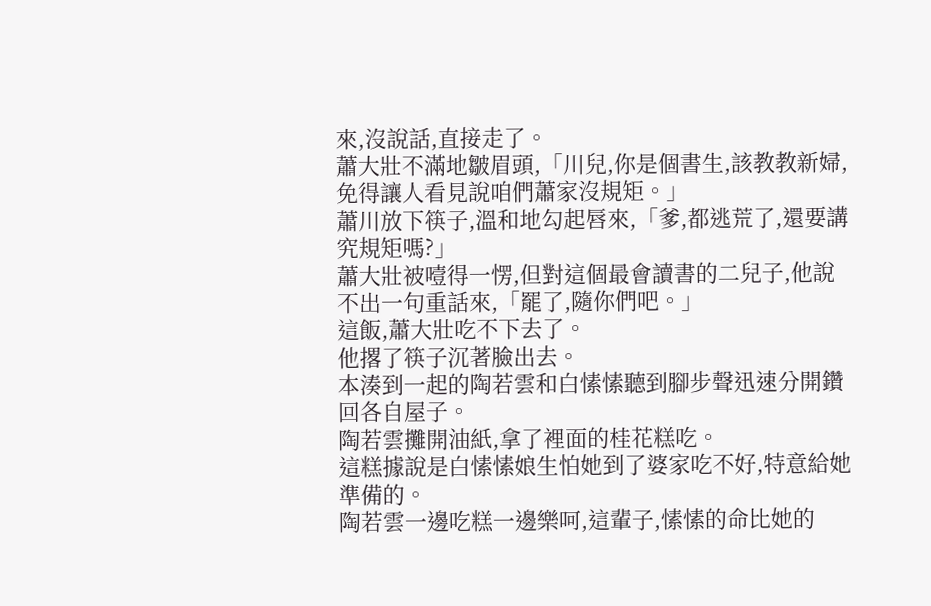來,沒說話,直接走了。
蕭大壯不滿地皺眉頭,「川兒,你是個書生,該教教新婦,免得讓人看見說咱們蕭家沒規矩。」
蕭川放下筷子,溫和地勾起唇來,「爹,都逃荒了,還要講究規矩嗎?」
蕭大壯被噎得一愣,但對這個最會讀書的二兒子,他說不出一句重話來,「罷了,隨你們吧。」
這飯,蕭大壯吃不下去了。
他撂了筷子沉著臉出去。
本湊到一起的陶若雲和白愫愫聽到腳步聲迅速分開鑽回各自屋子。
陶若雲攤開油紙,拿了裡面的桂花糕吃。
這糕據說是白愫愫娘生怕她到了婆家吃不好,特意給她準備的。
陶若雲一邊吃糕一邊樂呵,這輩子,愫愫的命比她的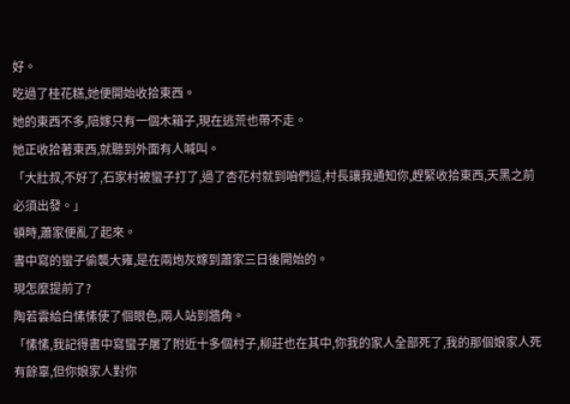好。
吃過了桂花糕,她便開始收拾東西。
她的東西不多,陪嫁只有一個木箱子,現在逃荒也帶不走。
她正收拾著東西,就聽到外面有人喊叫。
「大壯叔,不好了,石家村被蠻子打了,過了杏花村就到咱們這,村長讓我通知你,趕緊收拾東西,天黑之前必須出發。」
頓時,蕭家便亂了起來。
書中寫的蠻子偷襲大雍,是在兩炮灰嫁到蕭家三日後開始的。
現怎麼提前了?
陶若雲給白愫愫使了個眼色,兩人站到牆角。
「愫愫,我記得書中寫蠻子屠了附近十多個村子,柳莊也在其中,你我的家人全部死了,我的那個娘家人死有餘辜,但你娘家人對你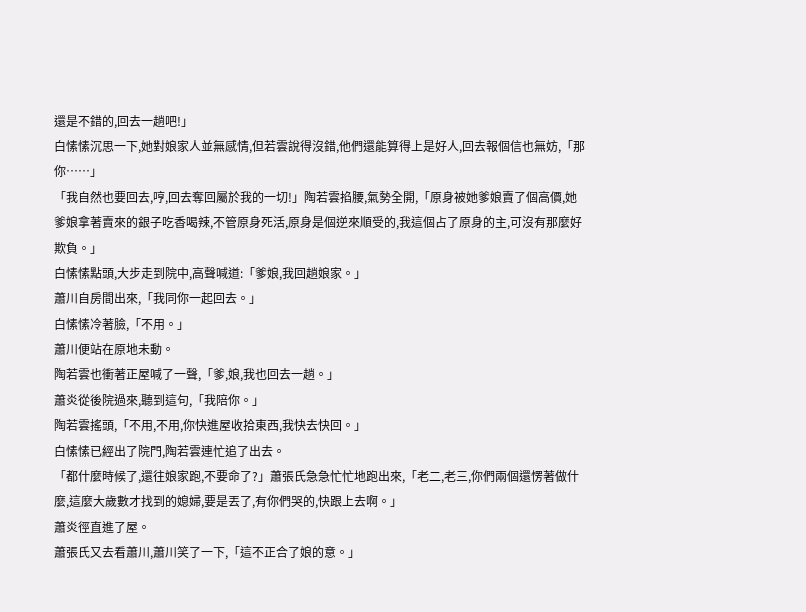還是不錯的,回去一趟吧!」
白愫愫沉思一下,她對娘家人並無感情,但若雲說得沒錯,他們還能算得上是好人,回去報個信也無妨,「那你……」
「我自然也要回去,哼,回去奪回屬於我的一切!」陶若雲掐腰,氣勢全開,「原身被她爹娘賣了個高價,她爹娘拿著賣來的銀子吃香喝辣,不管原身死活,原身是個逆來順受的,我這個占了原身的主,可沒有那麼好欺負。」
白愫愫點頭,大步走到院中,高聲喊道:「爹娘,我回趟娘家。」
蕭川自房間出來,「我同你一起回去。」
白愫愫冷著臉,「不用。」
蕭川便站在原地未動。
陶若雲也衝著正屋喊了一聲,「爹,娘,我也回去一趟。」
蕭炎從後院過來,聽到這句,「我陪你。」
陶若雲搖頭,「不用,不用,你快進屋收拾東西,我快去快回。」
白愫愫已經出了院門,陶若雲連忙追了出去。
「都什麼時候了,還往娘家跑,不要命了?」蕭張氏急急忙忙地跑出來,「老二,老三,你們兩個還愣著做什麼,這麼大歲數才找到的媳婦,要是丟了,有你們哭的,快跟上去啊。」
蕭炎徑直進了屋。
蕭張氏又去看蕭川,蕭川笑了一下,「這不正合了娘的意。」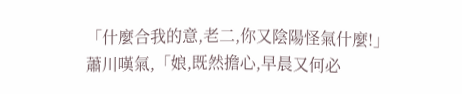「什麼合我的意,老二,你又陰陽怪氣什麼!」
蕭川嘆氣,「娘,既然擔心,早晨又何必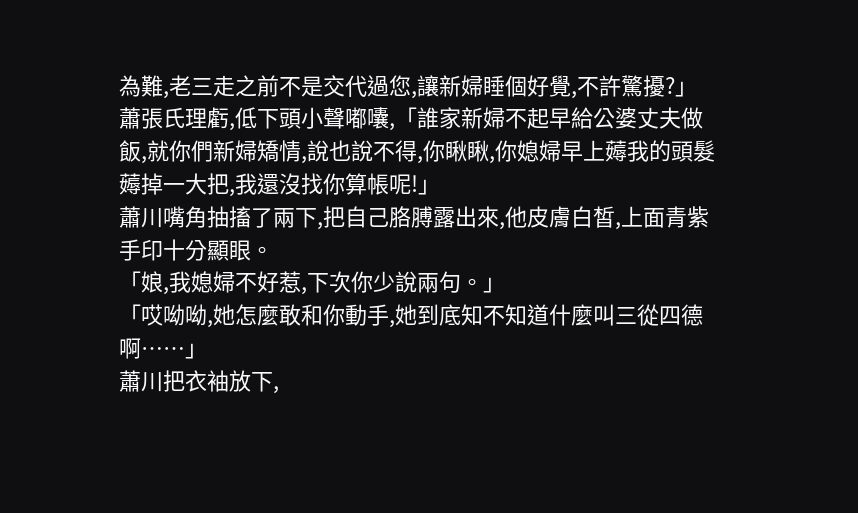為難,老三走之前不是交代過您,讓新婦睡個好覺,不許驚擾?」
蕭張氏理虧,低下頭小聲嘟囔,「誰家新婦不起早給公婆丈夫做飯,就你們新婦矯情,說也說不得,你瞅瞅,你媳婦早上薅我的頭髮薅掉一大把,我還沒找你算帳呢!」
蕭川嘴角抽搐了兩下,把自己胳膊露出來,他皮膚白皙,上面青紫手印十分顯眼。
「娘,我媳婦不好惹,下次你少說兩句。」
「哎呦呦,她怎麼敢和你動手,她到底知不知道什麼叫三從四德啊……」
蕭川把衣袖放下,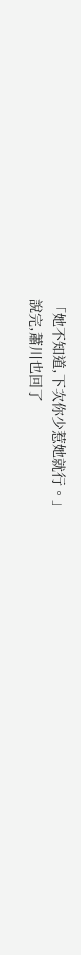「她不知道,下次你少惹她就行。」
說完,蕭川也回了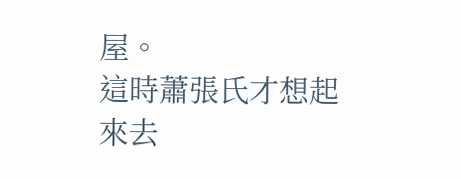屋。
這時蕭張氏才想起來去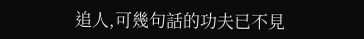追人,可幾句話的功夫已不見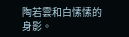陶若雲和白愫愫的身影。